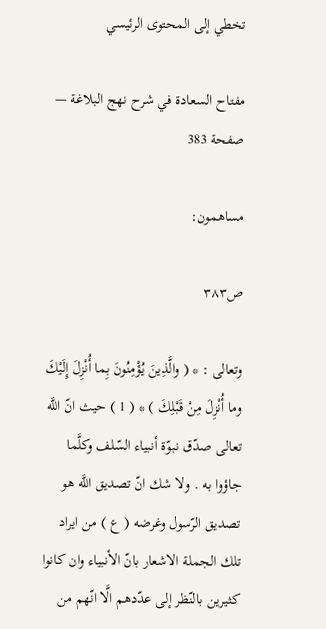تخطي إلى المحتوى الرئيسي

مفتاح السعادة في شرح نهج البلاغة — صفحة 383

مساهمون:

ص٣٨٣

وتعالى : * ( والَّذِينَ يُؤْمِنُونَ بِما أُنْزِلَ إِلَيْكَ وما أُنْزِلَ مِنْ قَبْلِكَ ) * ( 1 ) حيث انّ اللَّه تعالى صدّق نبوّة أنبياء السّلف وكلَّما جاؤوا به . ولا شك انّ تصديق اللَّه هو تصديق الرّسول وغرضه ( ع ) من ايراد تلك الجملة الاشعار بانّ الأنبياء وان كانوا كثيرين بالنّظر إلى عدّدهم الَّا انّهم من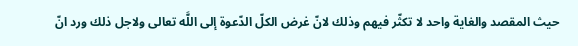حيث المقصد والغاية واحد لا تكثّر فيهم وذلك لانّ غرض الكلّ الدّعوة إلى اللَّه تعالى ولاجل ذلك ورد انّ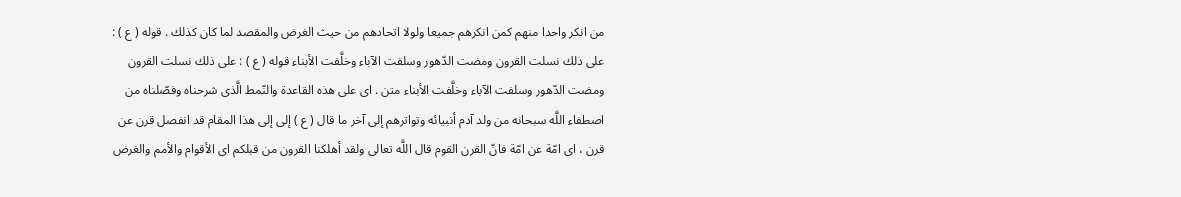من انكر واحدا منهم كمن انكرهم جميعا ولولا اتحادهم من حيث الغرض والمقصد لما كان كذلك . قوله ( ع ) : على ذلك نسلت القرون ومضت الدّهور وسلفت الآباء وخلَّفت الأبناء قوله ( ع ) : على ذلك نسلت القرون ومضت الدّهور وسلفت الآباء وخلَّفت الأبناء متن . اى على هذه القاعدة والنّمط الَّذى شرحناه وفصّلناه من اصطفاء اللَّه سبحانه من ولد آدم أنبيائه وتواترهم إلى آخر ما قال ( ع ) إلى إلى هذا المقام قد انفصل قرن عن قرن ، اى امّة عن امّة فانّ القرن القوم قال اللَّه تعالى ولقد أهلكنا القرون من قبلكم اى الأقوام والأمم والغرض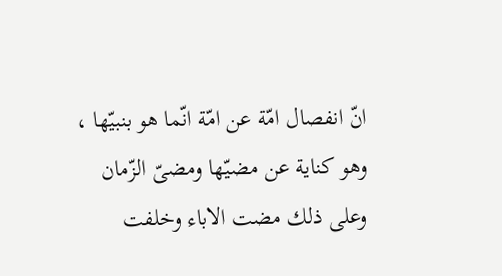انّ انفصال امّة عن امّة انّما هو بنبيّها ، وهو كناية عن مضيّها ومضىّ الزّمان وعلى ذلك مضت الاباء وخلفت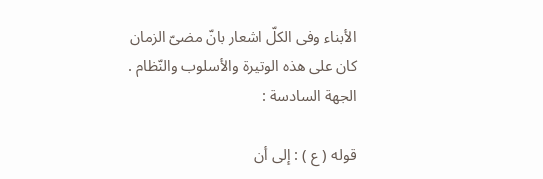الأبناء وفى الكلّ اشعار بانّ مضىّ الزمان كان على هذه الوتيرة والأسلوب والنّظام . الجهة السادسة :

قوله ( ع ) : إلى أن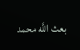بعث اللَّه محمد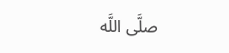صلَّى اللَّه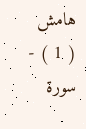هامش
( 1 ) - سورة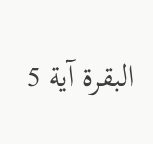البقرة آية 5